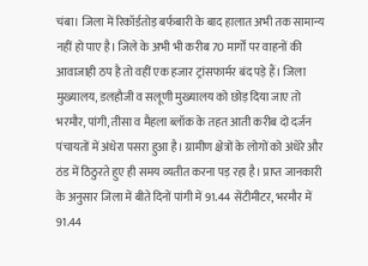चंबा। जिला में रिकॉर्डतोड़ बर्फबारी के बाद हालात अभी तक सामान्य नहीं हो पाए है। जिले के अभी भी करीब 70 मार्गों पर वाहनों की आवाजाही ठप है तो वहीं एक हजार ट्रांसफार्मर बंद पड़े हैं। जिला मुख्यालय, डलहौजी व सलूणी मुख्यालय को छोड़ दिया जाए तो भरमौर, पांगी, तीसा व मैहला ब्लॉक के तहत आती करीब दो दर्जन पंचायतों में अंधेरा पसरा हुआ है। ग्रामीण क्षेत्रों के लोगों को अंधेरे और ठंड में ठिठुरते हुए ही समय व्यतीत करना पड़ रहा है। प्राप्त जानकारी के अनुसार जिला में बीते दिनों पांगी में 91.44 सेंटीमीटर, भरमौर में 91.44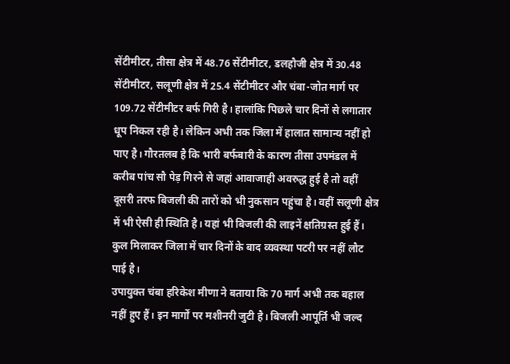सेंटीमीटर, तीसा क्षेत्र में 48.76 सेंटीमीटर, डलहौजी क्षेत्र में 30.48 सेंटीमीटर, सलूणी क्षेत्र में 25.4 सेंटीमीटर और चंबा-जोत मार्ग पर 109.72 सेंटीमीटर बर्फ गिरी है। हालांकि पिछले चार दिनों से लगातार धूप निकल रही है। लेकिन अभी तक जिला में हालात सामान्य नहीं हो पाए है। गौरतलब है कि भारी बर्फबारी के कारण तीसा उपमंडल में करीब पांच सौ पेड़ गिरने से जहां आवाजाही अवरुद्ध हुई है तो वहीं दूसरी तरफ बिजली की तारों को भी नुकसान पहुंचा है। वहीं सलूणी क्षेत्र में भी ऐसी ही स्थिति है। यहां भी बिजली की लाइनें क्षतिग्रस्त हुई हैं। कुल मिलाकर जिला में चार दिनों के बाद व्यवस्था पटरी पर नहीं लौट पाई है।
उपायुक्त चंबा हरिकेश मीणा ने बताया कि 70 मार्ग अभी तक बहाल नहीं हुए हैं। इन मार्गों पर मशीनरी जुटी है। बिजली आपूर्ति भी जल्द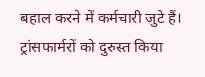बहाल करने में कर्मचारी जुटे हैं। ट्रांसफार्मरों को दुरुस्त किया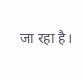जा रहा है।